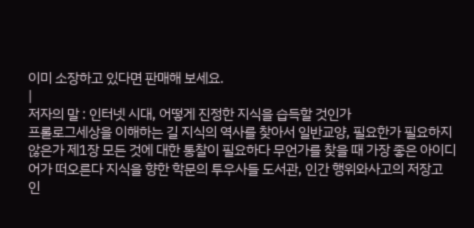이미 소장하고 있다면 판매해 보세요.
|
저자의 말 : 인터넷 시대, 어떻게 진정한 지식을 습득할 것인가
프롤로그세상을 이해하는 길 지식의 역사를 찾아서 일반교양, 필요한가 필요하지 않은가 제1장 모든 것에 대한 통찰이 필요하다 무언가를 찾을 때 가장 좋은 아이디어가 떠오른다 지식을 향한 학문의 투우사들 도서관, 인간 행위와사고의 저장고 인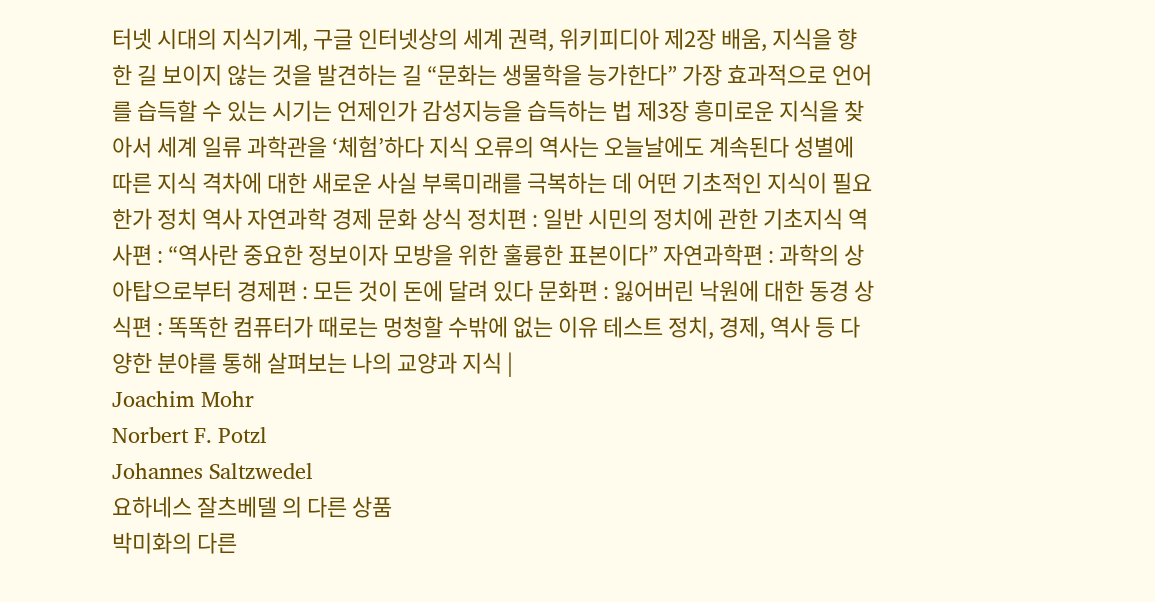터넷 시대의 지식기계, 구글 인터넷상의 세계 권력, 위키피디아 제2장 배움, 지식을 향한 길 보이지 않는 것을 발견하는 길 “문화는 생물학을 능가한다” 가장 효과적으로 언어를 습득할 수 있는 시기는 언제인가 감성지능을 습득하는 법 제3장 흥미로운 지식을 찾아서 세계 일류 과학관을 ‘체험’하다 지식 오류의 역사는 오늘날에도 계속된다 성별에 따른 지식 격차에 대한 새로운 사실 부록미래를 극복하는 데 어떤 기초적인 지식이 필요한가 정치 역사 자연과학 경제 문화 상식 정치편 : 일반 시민의 정치에 관한 기초지식 역사편 : “역사란 중요한 정보이자 모방을 위한 훌륭한 표본이다” 자연과학편 : 과학의 상아탑으로부터 경제편 : 모든 것이 돈에 달려 있다 문화편 : 잃어버린 낙원에 대한 동경 상식편 : 똑똑한 컴퓨터가 때로는 멍청할 수밖에 없는 이유 테스트 정치, 경제, 역사 등 다양한 분야를 통해 살펴보는 나의 교양과 지식 |
Joachim Mohr
Norbert F. Potzl
Johannes Saltzwedel
요하네스 잘츠베델 의 다른 상품
박미화의 다른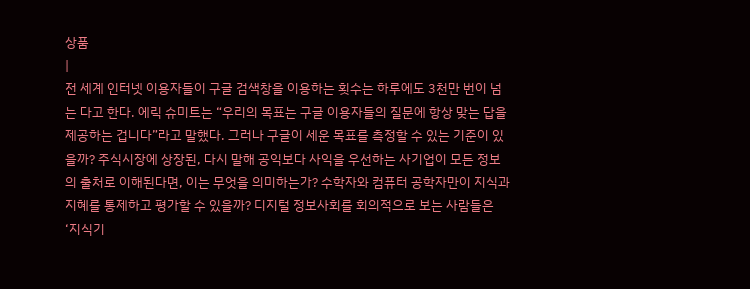상품
|
전 세계 인터넷 이용자들이 구글 검색창을 이용하는 횟수는 하루에도 3천만 번이 넘는 다고 한다. 에릭 슈미트는 “우리의 목표는 구글 이용자들의 질문에 항상 맞는 답을 제공하는 겁니다”라고 말했다. 그러나 구글이 세운 목표를 측정할 수 있는 기준이 있을까? 주식시장에 상장된, 다시 말해 공익보다 사익을 우선하는 사기업이 모든 정보의 출처로 이해된다면, 이는 무엇을 의미하는가? 수학자와 컴퓨터 공학자만이 지식과 지혜를 통제하고 평가할 수 있을까? 디지털 정보사회를 회의적으로 보는 사람들은 ‘지식기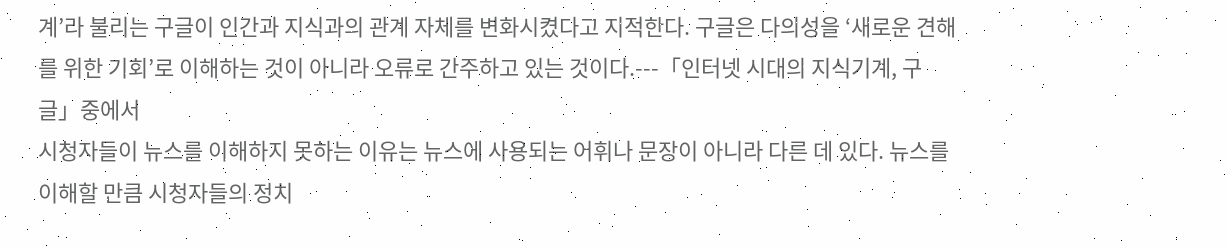계’라 불리는 구글이 인간과 지식과의 관계 자체를 변화시켰다고 지적한다. 구글은 다의성을 ‘새로운 견해를 위한 기회’로 이해하는 것이 아니라 오류로 간주하고 있는 것이다.---「인터넷 시대의 지식기계, 구글」중에서
시청자들이 뉴스를 이해하지 못하는 이유는 뉴스에 사용되는 어휘나 문장이 아니라 다른 데 있다. 뉴스를 이해할 만큼 시청자들의 정치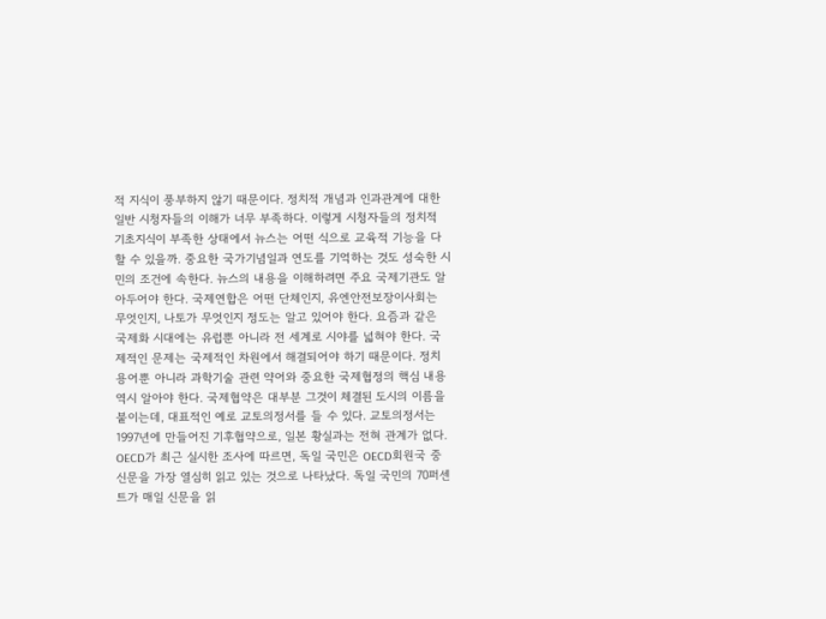적 지식이 풍부하지 않기 때문이다. 정치적 개념과 인과관계에 대한 일반 시청자들의 이해가 너무 부족하다. 이렇게 시청자들의 정치적 기초지식이 부족한 상태에서 뉴스는 어떤 식으로 교육적 기능을 다할 수 있을까. 중요한 국가기념일과 연도를 기억하는 것도 성숙한 시민의 조건에 속한다. 뉴스의 내용을 이해하려면 주요 국제기관도 알아두어야 한다. 국제연합은 어떤 단체인지, 유엔안전보장이사회는 무엇인지, 나토가 무엇인지 정도는 알고 있어야 한다. 요즘과 같은 국제화 시대에는 유럽뿐 아니라 전 세계로 시야를 넓혀야 한다. 국제적인 문제는 국제적인 차원에서 해결되어야 하기 때문이다. 정치용어뿐 아니라 과학기술 관련 약어와 중요한 국제협정의 핵심 내용 역시 알아야 한다. 국제협약은 대부분 그것이 체결된 도시의 이름을 붙이는데, 대표적인 예로 교토의정서를 들 수 있다. 교토의정서는 1997년에 만들어진 기후협약으로, 일본 황실과는 전혀 관계가 없다. OECD가 최근 실시한 조사에 따르면, 독일 국민은 OECD회원국 중 신문을 가장 열심히 읽고 있는 것으로 나타났다. 독일 국민의 70퍼센트가 매일 신문을 읽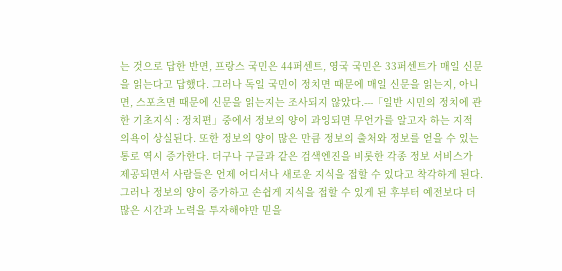는 것으로 답한 반면, 프랑스 국민은 44퍼센트, 영국 국민은 33퍼센트가 매일 신문을 읽는다고 답했다. 그러나 독일 국민이 정치면 때문에 매일 신문을 읽는지, 아니면, 스포츠면 때문에 신문을 읽는지는 조사되지 않았다.---「일반 시민의 정치에 관한 기초지식 : 정치편」중에서 정보의 양이 과잉되면 무언가를 알고자 하는 지적 의욕이 상실된다. 또한 정보의 양이 많은 만큼 정보의 출처와 정보를 얻을 수 있는 통로 역시 증가한다. 더구나 구글과 같은 검색엔진을 비롯한 각종 정보 서비스가 제공되면서 사람들은 언제 어디서나 새로운 지식을 접할 수 있다고 착각하게 된다. 그러나 정보의 양이 증가하고 손쉽게 지식을 접할 수 있게 된 후부터 예전보다 더 많은 시간과 노력을 투자해야만 믿을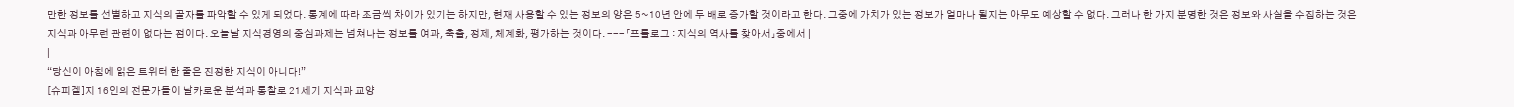만한 정보를 선별하고 지식의 골자를 파악할 수 있게 되었다. 통계에 따라 조금씩 차이가 있기는 하지만, 현재 사용할 수 있는 정보의 양은 5~10년 안에 두 배로 증가할 것이라고 한다. 그중에 가치가 있는 정보가 얼마나 될지는 아무도 예상할 수 없다. 그러나 한 가지 분명한 것은 정보와 사실을 수집하는 것은 지식과 아무런 관련이 없다는 점이다. 오늘날 지식경영의 중심과제는 넘쳐나는 정보를 여과, 축출, 정제, 체계화, 평가하는 것이다. ---「프롤로그 : 지식의 역사를 찾아서」중에서 |
|
“당신이 아침에 읽은 트위터 한 줄은 진정한 지식이 아니다!”
[슈피겔]지 16인의 전문가들이 날카로운 분석과 통찰로 21세기 지식과 교양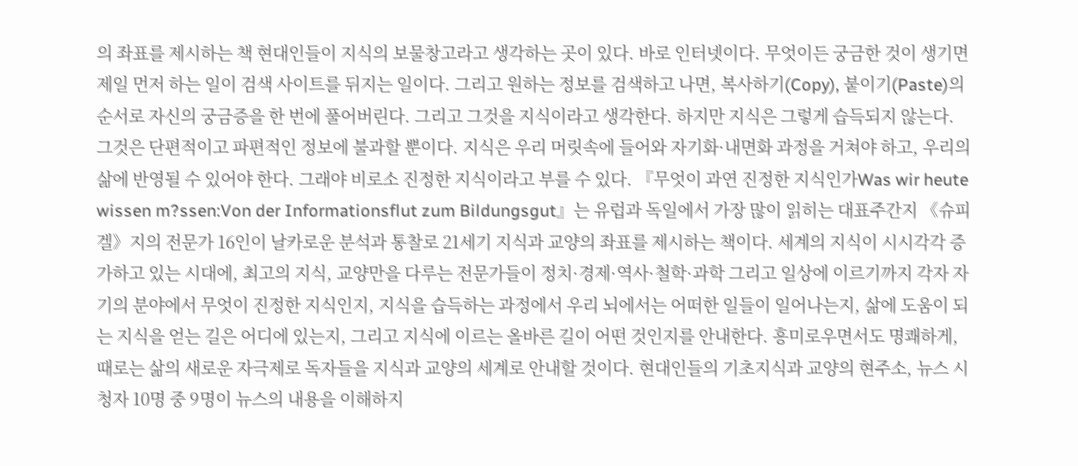의 좌표를 제시하는 책 현대인들이 지식의 보물창고라고 생각하는 곳이 있다. 바로 인터넷이다. 무엇이든 궁금한 것이 생기면 제일 먼저 하는 일이 검색 사이트를 뒤지는 일이다. 그리고 원하는 정보를 검색하고 나면, 복사하기(Copy), 붙이기(Paste)의 순서로 자신의 궁금증을 한 번에 풀어버린다. 그리고 그것을 지식이라고 생각한다. 하지만 지식은 그렇게 습득되지 않는다. 그것은 단편적이고 파편적인 정보에 불과할 뿐이다. 지식은 우리 머릿속에 들어와 자기화·내면화 과정을 거쳐야 하고, 우리의 삶에 반영될 수 있어야 한다. 그래야 비로소 진정한 지식이라고 부를 수 있다. 『무엇이 과연 진정한 지식인가Was wir heute wissen m?ssen:Von der Informationsflut zum Bildungsgut』는 유럽과 독일에서 가장 많이 읽히는 대표주간지 《슈피겔》지의 전문가 16인이 날카로운 분석과 통찰로 21세기 지식과 교양의 좌표를 제시하는 책이다. 세계의 지식이 시시각각 증가하고 있는 시대에, 최고의 지식, 교양만을 다루는 전문가들이 정치·경제·역사·철학·과학 그리고 일상에 이르기까지 각자 자기의 분야에서 무엇이 진정한 지식인지, 지식을 습득하는 과정에서 우리 뇌에서는 어떠한 일들이 일어나는지, 삶에 도움이 되는 지식을 얻는 길은 어디에 있는지, 그리고 지식에 이르는 올바른 길이 어떤 것인지를 안내한다. 흥미로우면서도 명쾌하게, 때로는 삶의 새로운 자극제로 독자들을 지식과 교양의 세계로 안내할 것이다. 현대인들의 기초지식과 교양의 현주소, 뉴스 시청자 10명 중 9명이 뉴스의 내용을 이해하지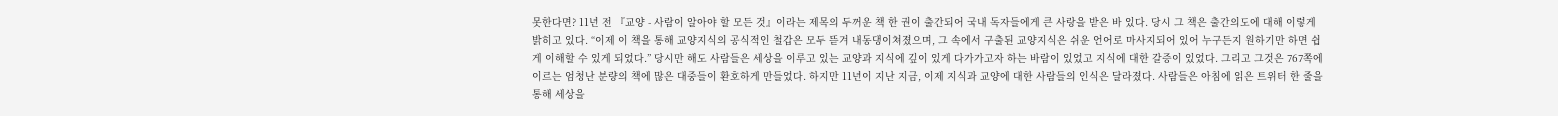못한다면? 11년 전 『교양 - 사람이 알아야 할 모든 것』이라는 제목의 두꺼운 책 한 권이 출간되어 국내 독자들에게 큰 사랑을 받은 바 있다. 당시 그 책은 출간의도에 대해 이렇게 밝히고 있다. “이제 이 책을 통해 교양지식의 공식적인 철갑은 모두 뜯겨 내동댕이쳐졌으며, 그 속에서 구출된 교양지식은 쉬운 언어로 마사지되어 있어 누구든지 원하기만 하면 쉽게 이해할 수 있게 되었다.” 당시만 해도 사람들은 세상을 이루고 있는 교양과 지식에 깊이 있게 다가가고자 하는 바람이 있었고 지식에 대한 갈증이 있었다. 그리고 그것은 767쪽에 이르는 엄청난 분량의 책에 많은 대중들이 환호하게 만들었다. 하지만 11년이 지난 지금, 이제 지식과 교양에 대한 사람들의 인식은 달라졌다. 사람들은 아침에 읽은 트위터 한 줄을 통해 세상을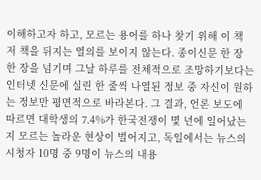이해하고자 하고, 모르는 용어를 하나 찾기 위해 이 책 저 책을 뒤지는 열의를 보이지 않는다. 종이신문 한 장 한 장을 넘기며 그날 하루를 전체적으로 조망하기보다는 인터넷 신문에 실린 한 줄씩 나열된 정보 중 자신이 원하는 정보만 평면적으로 바라본다. 그 결과, 언론 보도에 따르면 대학생의 7.4%가 한국전쟁이 몇 년에 일어났는지 모르는 놀라운 현상이 벌어지고, 독일에서는 뉴스의 시청자 10명 중 9명이 뉴스의 내용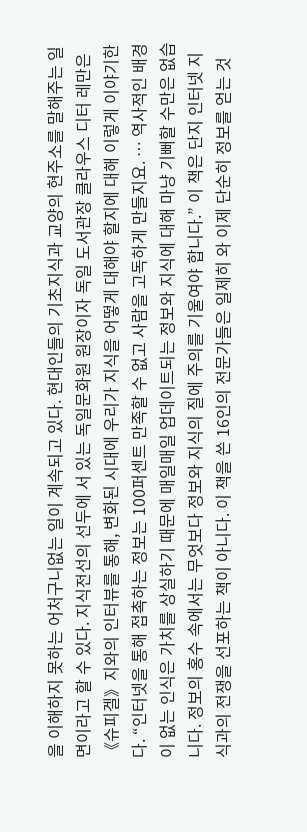을 이해하지 못하는 어처구니없는 일이 계속되고 있다. 현대인들의 기초지식과 교양의 현주소를 말해주는 일면이라고 할 수 있다. 지식전선의 선두에 서 있는 독일문화원 원장이자 독일 도서관장 클라우스 디터 레만은 《슈피겔》지와의 인터뷰를 통해, 변화된 시대에 우리가 지식을 어떻게 대해야 할지에 대해 이렇게 이야기한다. “인터넷을 통해 접촉하는 정보는 100퍼센트 만족할 수 없고 사람을 고독하게 만들지요. … 역사적인 배경이 없는 인식은 가치를 상실하기 때문에 매일매일 업데이트되는 정보와 지식에 대해 마냥 기뻐할 수만은 없습니다. 정보의 홍수 속에서는 무엇보다 정보와 지식의 질에 주의를 기울여야 합니다.” 이 책은 단지 인터넷 지식과의 전쟁을 선포하는 책이 아니다. 이 책을 쓴 16인의 전문가들은 일제히 와 이제 단순히 정보를 얻는 것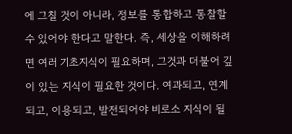에 그칠 것이 아니라, 정보를 통합하고 통찰할 수 있어야 한다고 말한다. 즉, 세상을 이해하려면 여러 기초지식이 필요하며, 그것과 더불어 깊이 있는 지식이 필요한 것이다. 여과되고, 연계되고, 이용되고, 발전되어야 비로소 지식이 될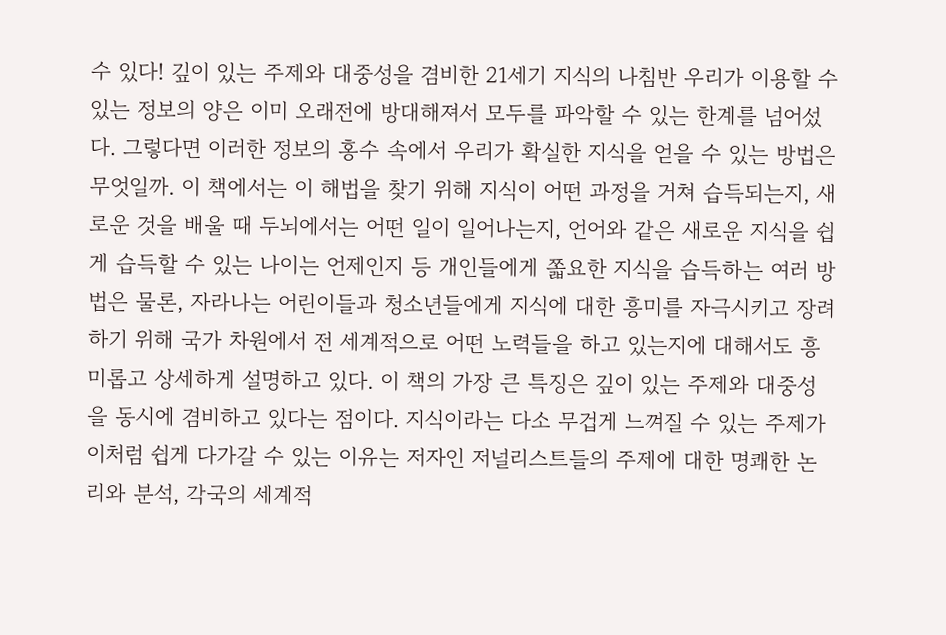수 있다! 깊이 있는 주제와 대중성을 겸비한 21세기 지식의 나침반 우리가 이용할 수 있는 정보의 양은 이미 오래전에 방대해져서 모두를 파악할 수 있는 한계를 넘어섰다. 그렇다면 이러한 정보의 홍수 속에서 우리가 확실한 지식을 얻을 수 있는 방법은 무엇일까. 이 책에서는 이 해법을 찾기 위해 지식이 어떤 과정을 거쳐 습득되는지, 새로운 것을 배울 때 두뇌에서는 어떤 일이 일어나는지, 언어와 같은 새로운 지식을 쉽게 습득할 수 있는 나이는 언제인지 등 개인들에게 쫇요한 지식을 습득하는 여러 방법은 물론, 자라나는 어린이들과 청소년들에게 지식에 대한 흥미를 자극시키고 장려하기 위해 국가 차원에서 전 세계적으로 어떤 노력들을 하고 있는지에 대해서도 흥미롭고 상세하게 설명하고 있다. 이 책의 가장 큰 특징은 깊이 있는 주제와 대중성을 동시에 겸비하고 있다는 점이다. 지식이라는 다소 무겁게 느껴질 수 있는 주제가 이처럼 쉽게 다가갈 수 있는 이유는 저자인 저널리스트들의 주제에 대한 명쾌한 논리와 분석, 각국의 세계적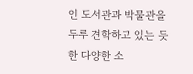인 도서관과 박물관을 두루 견학하고 있는 듯한 다양한 소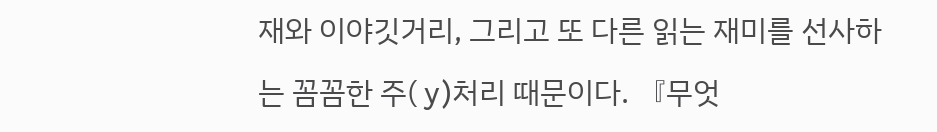재와 이야깃거리, 그리고 또 다른 읽는 재미를 선사하는 꼼꼼한 주( y)처리 때문이다. 『무엇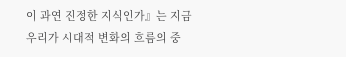이 과연 진정한 지식인가』는 지금 우리가 시대적 변화의 흐름의 중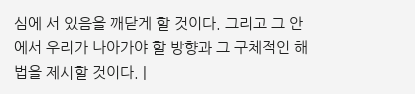심에 서 있음을 깨닫게 할 것이다. 그리고 그 안에서 우리가 나아가야 할 방향과 그 구체적인 해법을 제시할 것이다. |